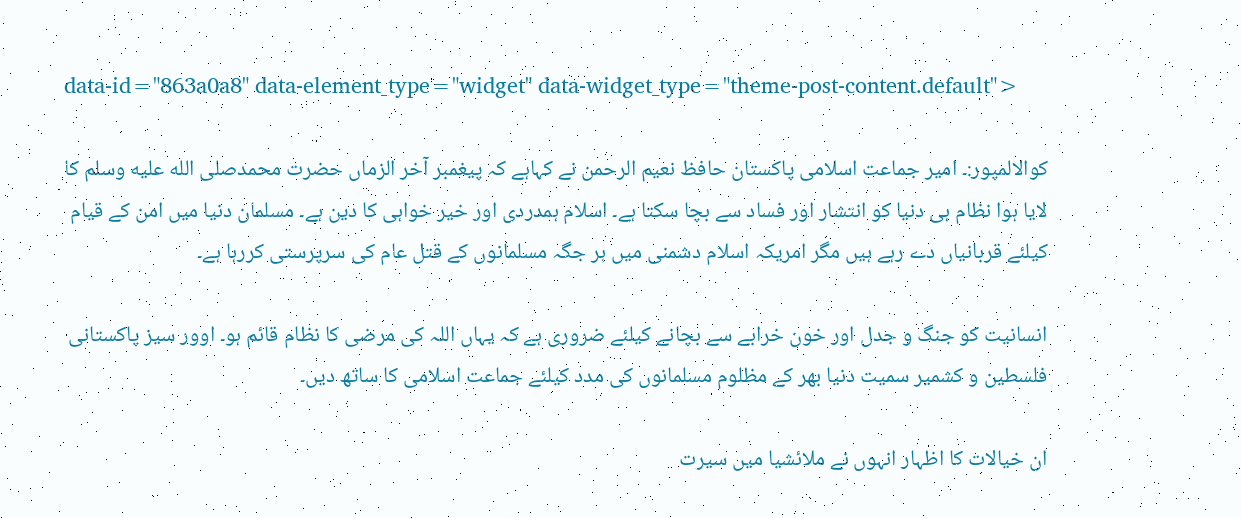data-id="863a0a8" data-element_type="widget" data-widget_type="theme-post-content.default">

کوالالمپور:۔ امیر جماعت اسلامی پاکستان حافظ نعیم الرحمن نے کہاہے کہ پیغمبر آخر الزماں حضرت محمدصلى الله عليه وسلم کا لایا ہوا نظام ہی دنیا کو انتشار اور فساد سے بچا سکتا ہے۔ اسلام ہمدردی اور خیر خواہی کا دین ہے۔ مسلمان دنیا میں امن کے قیام کیلئے قربانیاں دے رہے ہیں مگر امریکہ اسلام دشمنی میں ہر جگہ مسلمانوں کے قتل عام کی سرپرستی کررہا ہے۔

انسانیت کو جنگ و جدل اور خون خرابے سے بچانے کیلئے ضروری ہے کہ یہاں اللہ کی مرضی کا نظام قائم ہو۔ اوور سیز پاکستانی فلسطین و کشمیر سمیت دنیا بھر کے مظلوم مسلمانوں کی مدد کیلئے جماعت اسلامی کا ساتھ دیں۔

ان خیالات کا اظہار انہوں نے ملائشیا میں سیرت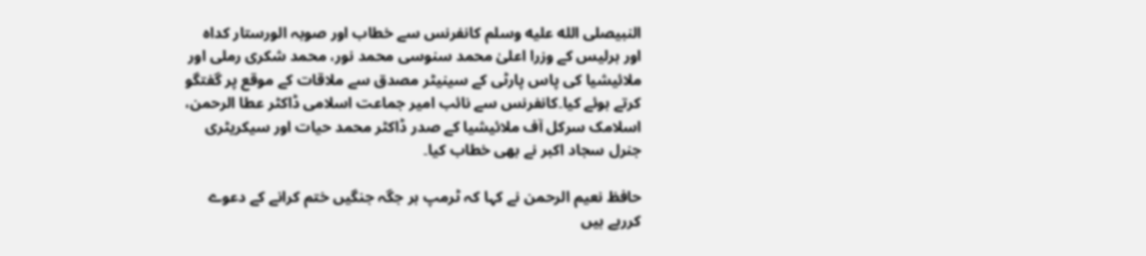النبیصلى الله عليه وسلم کانفرنس سے خطاب اور صوبہ الورستار کداہ اور ہرلیس کے وزرا اعلیٰ محمد سنوسی محمد نور، محمد شکری رملی اور ملائیشیا کی پاس پارٹی کے سینیٹر مصدق سے ملاقات کے موقع پر گفتگو کرتے ہوئے کیا۔کانفرنس سے نائب امیر جماعت اسلامی ڈاکٹر عطا الرحمن، اسلامک سرکل آف ملائیشیا کے صدر ڈاکٹر محمد حیات اور سیکریٹری جنرل سجاد اکبر نے بھی خطاب کیا۔

حافظ نعیم الرحمن نے کہا کہ ٹرمپ ہر جگہ جنگیں ختم کرانے کے دعوے کررہے ہیں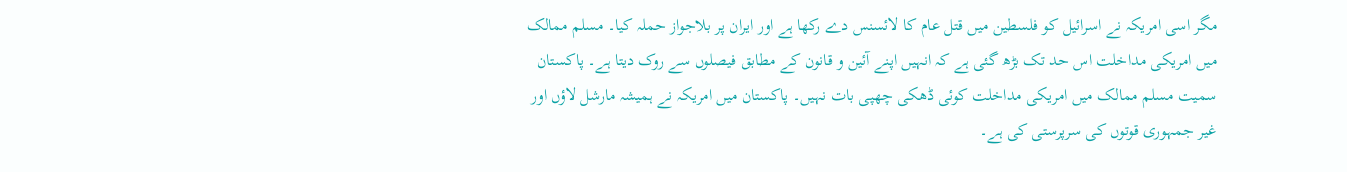مگر اسی امریکہ نے اسرائیل کو فلسطین میں قتل عام کا لائسنس دے رکھا ہے اور ایران پر بلاجواز حملہ کیا۔ مسلم ممالک میں امریکی مداخلت اس حد تک بڑھ گئی ہے کہ انہیں اپنے آئین و قانون کے مطابق فیصلوں سے روک دیتا ہے۔ پاکستان سمیت مسلم ممالک میں امریکی مداخلت کوئی ڈھکی چھپی بات نہیں۔ پاکستان میں امریکہ نے ہمیشہ مارشل لاؤں اور غیر جمہوری قوتوں کی سرپرستی کی ہے۔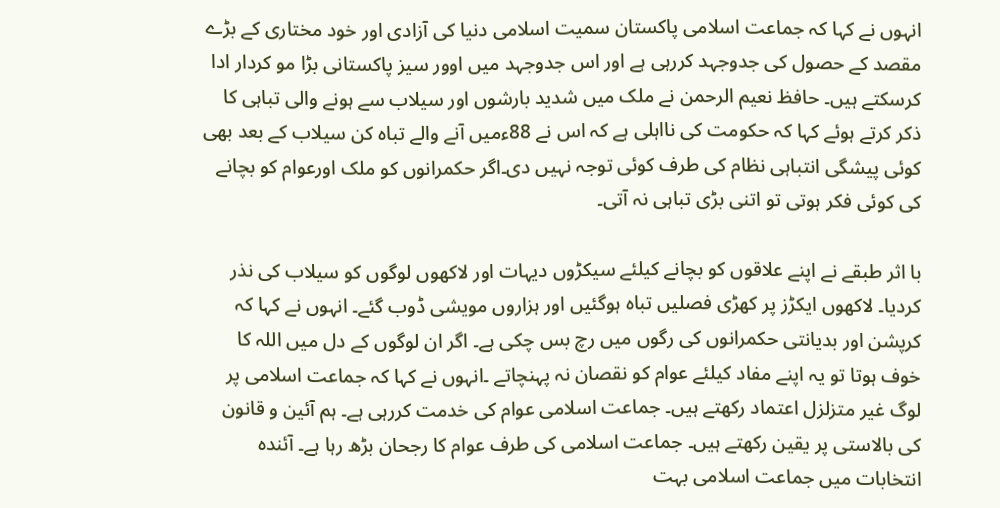انہوں نے کہا کہ جماعت اسلامی پاکستان سمیت اسلامی دنیا کی آزادی اور خود مختاری کے بڑے مقصد کے حصول کی جدوجہد کررہی ہے اور اس جدوجہد میں اوور سیز پاکستانی بڑا مو کردار ادا کرسکتے ہیں۔ حافظ نعیم الرحمن نے ملک میں شدید بارشوں اور سیلاب سے ہونے والی تباہی کا ذکر کرتے ہوئے کہا کہ حکومت کی نااہلی ہے کہ اس نے 88ءمیں آنے والے تباہ کن سیلاب کے بعد بھی کوئی پیشگی انتباہی نظام کی طرف کوئی توجہ نہیں دی۔اگر حکمرانوں کو ملک اورعوام کو بچانے کی کوئی فکر ہوتی تو اتنی بڑی تباہی نہ آتی۔

با اثر طبقے نے اپنے علاقوں کو بچانے کیلئے سیکڑوں دیہات اور لاکھوں لوگوں کو سیلاب کی نذر کردیا۔ لاکھوں ایکڑز پر کھڑی فصلیں تباہ ہوگئیں اور ہزاروں مویشی ڈوب گئے۔ انہوں نے کہا کہ کرپشن اور بدیانتی حکمرانوں کی رگوں میں رچ بس چکی ہے۔ اگر ان لوگوں کے دل میں اللہ کا خوف ہوتا تو یہ اپنے مفاد کیلئے عوام کو نقصان نہ پہنچاتے ۔انہوں نے کہا کہ جماعت اسلامی پر لوگ غیر متزلزل اعتماد رکھتے ہیں۔ جماعت اسلامی عوام کی خدمت کررہی ہے۔ ہم آئین و قانون کی بالاستی پر یقین رکھتے ہیں۔ جماعت اسلامی کی طرف عوام کا رجحان بڑھ رہا ہے۔ آئندہ انتخابات میں جماعت اسلامی بہت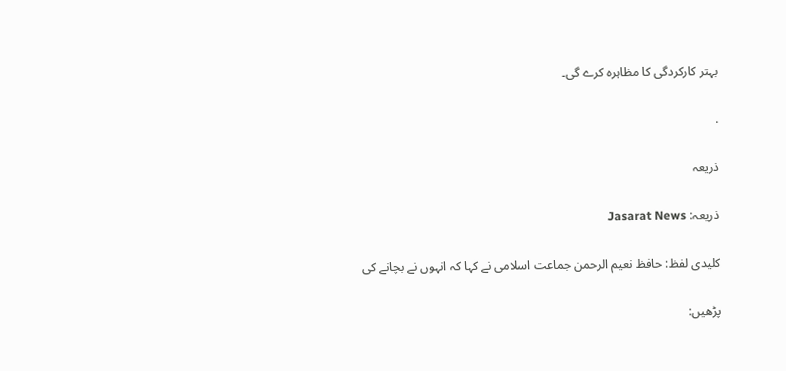بہتر کارکردگی کا مظاہرہ کرے گی۔

.

ذریعہ

ذریعہ: Jasarat News

کلیدی لفظ: حافظ نعیم الرحمن جماعت اسلامی نے کہا کہ انہوں نے بچانے کی

پڑھیں: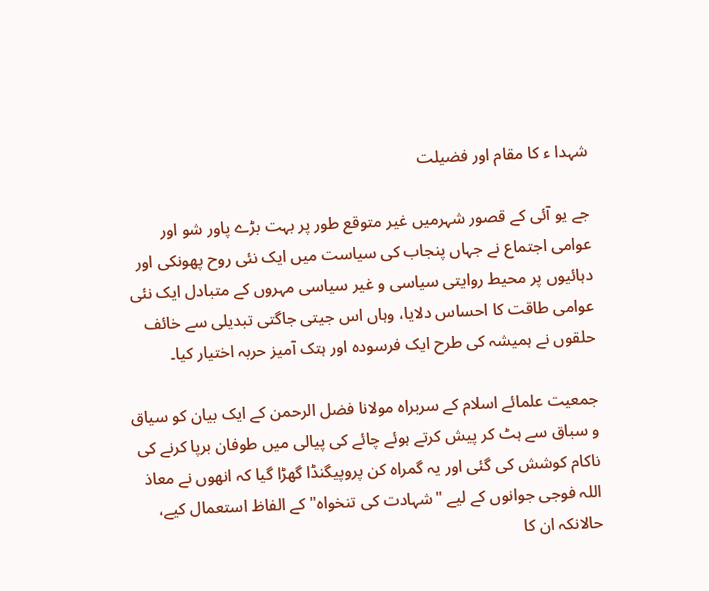شہدا ء کا مقام اور فضیلت

جے یو آئی کے قصور شہرمیں غیر متوقع طور پر بہت بڑے پاور شو اور عوامی اجتماع نے جہاں پنجاب کی سیاست میں ایک نئی روح پھونکی اور دہائیوں پر محیط روایتی سیاسی و غیر سیاسی مہروں کے متبادل ایک نئی عوامی طاقت کا احساس دلایا، وہاں اس جیتی جاگتی تبدیلی سے خائف حلقوں نے ہمیشہ کی طرح ایک فرسودہ اور ہتک آمیز حربہ اختیار کیا۔

جمعیت علمائے اسلام کے سربراہ مولانا فضل الرحمن کے ایک بیان کو سیاق و سباق سے ہٹ کر پیش کرتے ہوئے چائے کی پیالی میں طوفان برپا کرنے کی ناکام کوشش کی گئی اور یہ گمراہ کن پروپیگنڈا گھڑا گیا کہ انھوں نے معاذ اللہ فوجی جوانوں کے لیے "شہادت کی تنخواہ" کے الفاظ استعمال کیے، حالانکہ ان کا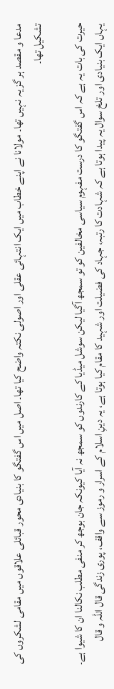مدعا و مقصد ہر گز یہ نہیں تھا۔ مولانا نے اپنے خطاب میں ایک انتہائی عقلی اور اصولی نکتہ واضح کیا تھا۔ اصل میں اس گفتگو کا بنیادی محور قبائلی علاقوں میں مقامی لشکروں کی تشکیل تھا۔

حیرت کی بات یہ ہے کہ اس گفتگو کا درست مفہوم سیاسی مخالفین کو تو سمجھ آگیا لیکن سوشل میڈیا کے کارندوں کو سمجھ نہ آیا کیونکہ جان بوجھ کر منفی مطلب نکالنا ان کا شیوا ہے۔ یہاں ایک بنیادی اور تلخ سوال یہ پیدا ہوتا ہے کہ شہادت کا رتبہ، جہاد کی فضیلت اور شہید کا مقام کیا ہوتا ہے، یہ دینِ اسلام کے اسرار و رموز سے واقف، پوری زندگی قال اللہ و قال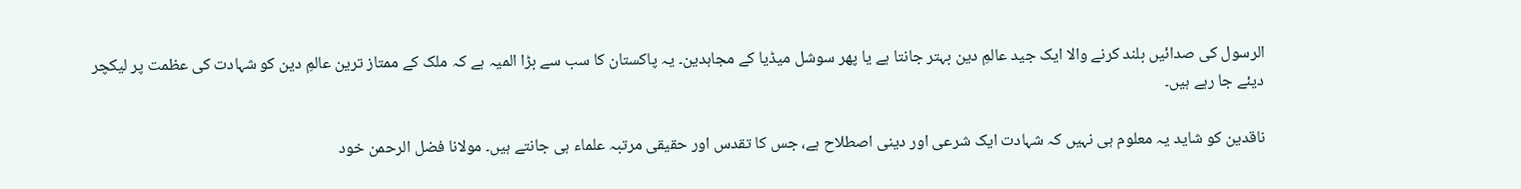الرسول کی صدائیں بلند کرنے والا ایک جید عالمِ دین بہتر جانتا ہے یا پھر سوشل میڈیا کے مجاہدین۔ یہ پاکستان کا سب سے بڑا المیہ ہے کہ ملک کے ممتاز ترین عالمِ دین کو شہادت کی عظمت پر لیکچر دیئے جا رہے ہیں۔

ناقدین کو شاید یہ معلوم ہی نہیں کہ شہادت ایک شرعی اور دینی اصطلاح ہے، جس کا تقدس اور حقیقی مرتبہ علماء ہی جانتے ہیں۔ مولانا فضل الرحمن خود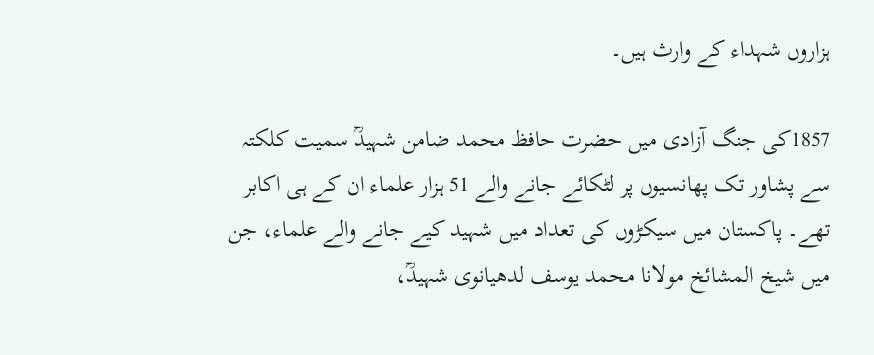ہزاروں شہداء کے وارث ہیں۔

1857کی جنگ آزادی میں حضرت حافظ محمد ضامن شہیدؒ سمیت کلکتہ سے پشاور تک پھانسیوں پر لٹکائے جانے والے 51 ہزار علماء ان کے ہی اکابر تھے۔ پاکستان میں سیکڑوں کی تعداد میں شہید کیے جانے والے علماء، جن میں شیخ المشائخ مولانا محمد یوسف لدھیانوی شہیدؒ،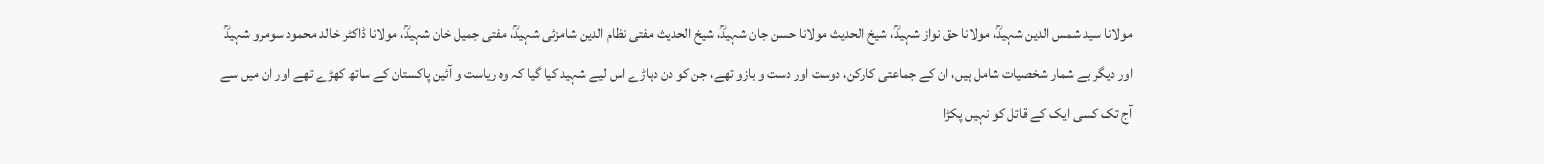مولانا سید شمس الدین شہیدؒ، مولانا حق نواز شہیدؒ، شیخ الحدیث مولانا حسن جان شہیدؒ، شیخ الحدیث مفتی نظام الدین شامزئی شہیدؒ، مفتی جمیل خان شہیدؒ، مولانا ڈاکٹر خالد محمود سومرو شہیدؒ اور دیگر بے شمار شخصیات شامل ہیں، ان کے جماعتی کارکن، دوست اور دست و بازو تھے، جن کو دن دہاڑے اس لیے شہید کیا گیا کہ وہ ریاست و آئین پاکستان کے ساتھ کھڑے تھے اور ان میں سے آج تک کسی ایک کے قاتل کو نہیں پکڑا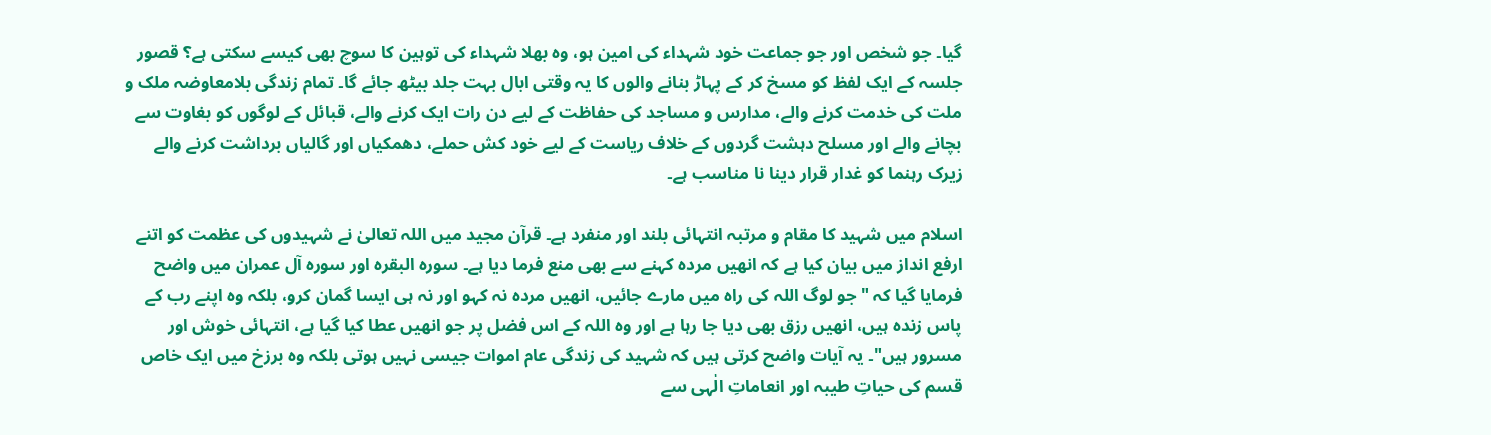گیا۔ جو شخص اور جو جماعت خود شہداء کی امین ہو، وہ بھلا شہداء کی توہین کا سوچ بھی کیسے سکتی ہے؟ قصور جلسہ کے ایک لفظ کو مسخ کر کے پہاڑ بنانے والوں کا یہ وقتی ابال بہت جلد بیٹھ جائے گا۔ تمام زندگی بلامعاوضہ ملک و ملت کی خدمت کرنے والے، مدارس و مساجد کی حفاظت کے لیے دن رات ایک کرنے والے، قبائل کے لوگوں کو بغاوت سے بچانے والے اور مسلح دہشت گردوں کے خلاف ریاست کے لیے خود کش حملے، دھمکیاں اور گالیاں برداشت کرنے والے زیرک رہنما کو غدار قرار دینا نا مناسب ہے۔

اسلام میں شہید کا مقام و مرتبہ انتہائی بلند اور منفرد ہے۔ قرآن مجید میں اللہ تعالیٰ نے شہیدوں کی عظمت کو اتنے ارفع انداز میں بیان کیا ہے کہ انھیں مردہ کہنے سے بھی منع فرما دیا ہے۔ سورہ البقرہ اور سورہ آل عمران میں واضح فرمایا گیا کہ "جو لوگ اللہ کی راہ میں مارے جائیں، انھیں مردہ نہ کہو اور نہ ہی ایسا گمان کرو، بلکہ وہ اپنے رب کے پاس زندہ ہیں، انھیں رزق بھی دیا جا رہا ہے اور وہ اللہ کے اس فضل پر جو انھیں عطا کیا گیا ہے، انتہائی خوش اور مسرور ہیں"۔ یہ آیات واضح کرتی ہیں کہ شہید کی زندگی عام اموات جیسی نہیں ہوتی بلکہ وہ برزخ میں ایک خاص قسم کی حیاتِ طیبہ اور انعاماتِ الٰہی سے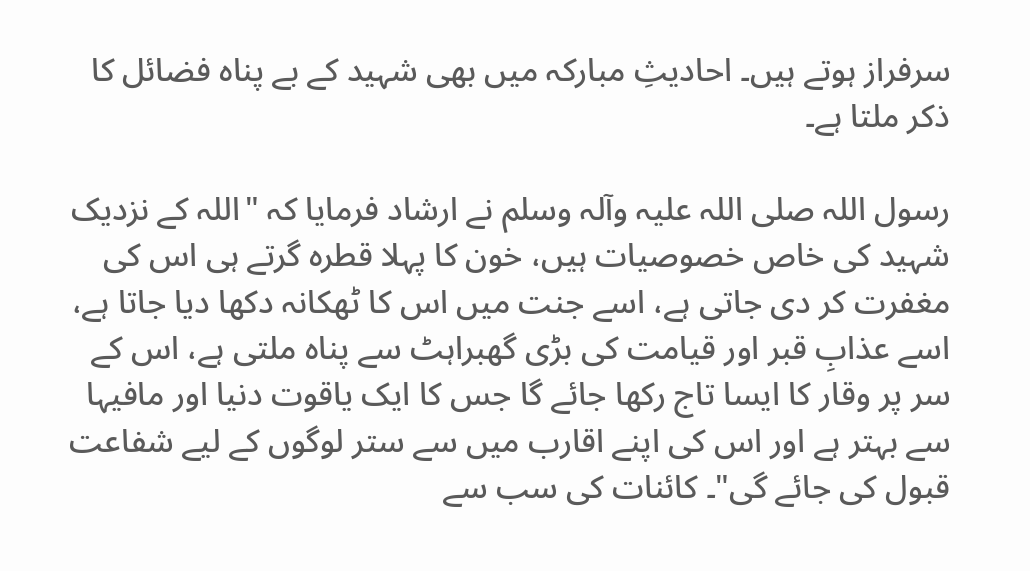سرفراز ہوتے ہیں۔ احادیثِ مبارکہ میں بھی شہید کے بے پناہ فضائل کا ذکر ملتا ہے۔

رسول اللہ صلی اللہ علیہ وآلہ وسلم نے ارشاد فرمایا کہ "اللہ کے نزدیک شہید کی خاص خصوصیات ہیں، خون کا پہلا قطرہ گرتے ہی اس کی مغفرت کر دی جاتی ہے، اسے جنت میں اس کا ٹھکانہ دکھا دیا جاتا ہے، اسے عذابِ قبر اور قیامت کی بڑی گھبراہٹ سے پناہ ملتی ہے، اس کے سر پر وقار کا ایسا تاج رکھا جائے گا جس کا ایک یاقوت دنیا اور مافیہا سے بہتر ہے اور اس کی اپنے اقارب میں سے ستر لوگوں کے لیے شفاعت قبول کی جائے گی"۔ کائنات کی سب سے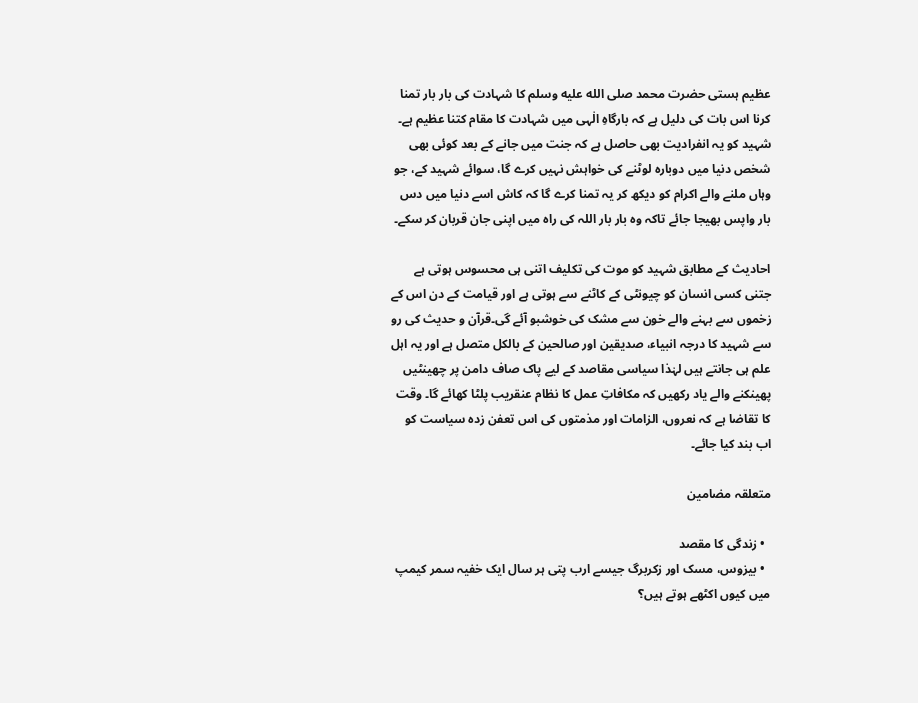عظیم ہستی حضرت محمد صلى الله عليه وسلم کا شہادت کی بار بار تمنا کرنا اس بات کی دلیل ہے کہ بارگاہِ الٰہی میں شہادت کا مقام کتنا عظیم ہے۔ شہید کو یہ انفرادیت بھی حاصل ہے کہ جنت میں جانے کے بعد کوئی بھی شخص دنیا میں دوبارہ لوٹنے کی خواہش نہیں کرے گا، سوائے شہید کے، جو وہاں ملنے والے اکرام کو دیکھ کر یہ تمنا کرے گا کہ کاش اسے دنیا میں دس بار واپس بھیجا جائے تاکہ وہ بار بار اللہ کی راہ میں اپنی جان قربان کر سکے۔

احادیث کے مطابق شہید کو موت کی تکلیف اتنی ہی محسوس ہوتی ہے جتنی کسی انسان کو چیونٹی کے کاٹنے سے ہوتی ہے اور قیامت کے دن اس کے زخموں سے بہنے والے خون سے مشک کی خوشبو آئے گی۔قرآن و حدیث کی رو سے شہید کا درجہ انبیاء، صدیقین اور صالحین کے بالکل متصل ہے اور یہ اہل علم ہی جانتے ہیں لہٰذا سیاسی مقاصد کے لیے پاک صاف دامن پر چھینٹیں پھینکنے والے یاد رکھیں کہ مکافاتِ عمل کا نظام عنقریب پلٹا کھائے گا۔ وقت کا تقاضا ہے کہ نعروں، الزامات اور مذمتوں کی اس تعفن زدہ سیاست کو اب بند کیا جائے۔

متعلقہ مضامین

  • زندگی کا مقصد
  • بيزوس، مسک اور زکربرگ جیسے ارب پتی ہر سال ایک خفیہ سمر کیمپ میں کیوں اکٹھے ہوتے ہیں؟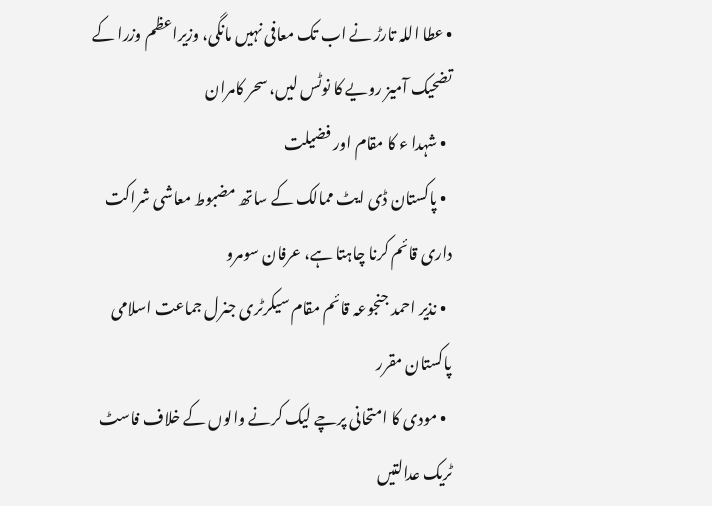• عطا اللہ تارڑ نے اب تک معافی نہیں مانگی، وزیراعظم وزرا کے تضحیک آمیز رویے کا نوٹس لیں، سحر کامران
  • شہدا ء کا مقام اور فضیلت
  • پاکستان ڈی ایٹ ممالک کے ساتھ مضبوط معاشی شراکت داری قائم کرنا چاہتا ہے، عرفان سومرو
  • نذیر احمد جنجوعہ قائم مقام سیکرٹری جنرل جماعت اسلامی پاکستان مقرر
  • مودی کا امتحانی پرچے لیک کرنے والوں کے خلاف فاسٹ ٹریک عدالتیں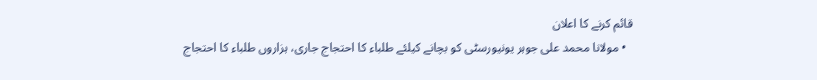قائم کرنے کا اعلان
  • مولانا محمد علی جوہر یونیورسٹی کو بچانے کیلئے طلباء کا احتجاج جاری، ہزاروں طلباء کا احتجاج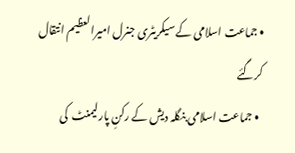• جماعت اسلامی کے سیکریٹری جنرل امیرالعظیم انتقال کرگئے
  • جماعت اسلامی بنگلہ دیش کے رکنِ پارلیمنٹ  کی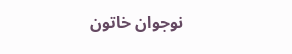نوجوان خاتون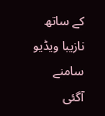کے ساتھ نازیبا ویڈیو سامنے آگئی